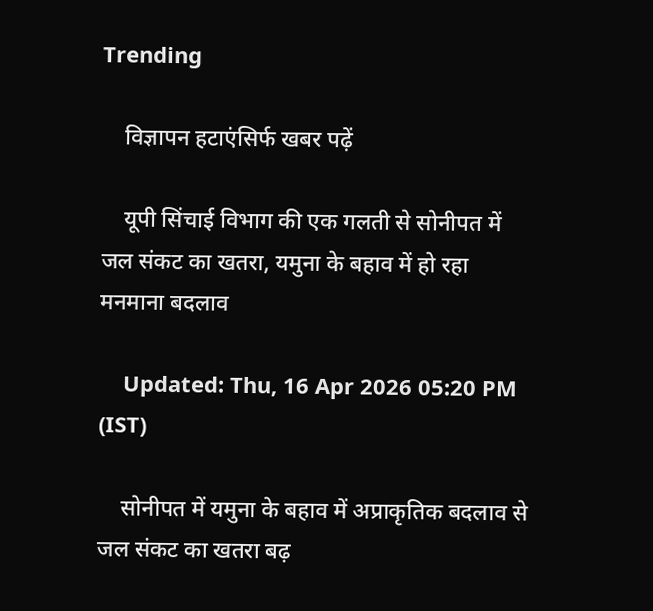Trending

    विज्ञापन हटाएंसिर्फ खबर पढ़ें

    यूपी सिंचाई विभाग की एक गलती से सोनीपत में जल संकट का खतरा, यमुना के बहाव में हो रहा मनमाना बदलाव

    Updated: Thu, 16 Apr 2026 05:20 PM (IST)

    सोनीपत में यमुना के बहाव में अप्राकृतिक बदलाव से जल संकट का खतरा बढ़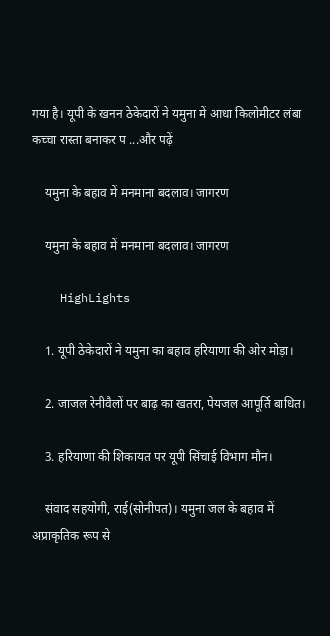गया है। यूपी के खनन ठेकेदारों ने यमुना में आधा किलोमीटर लंबा कच्चा रास्ता बनाकर प ...और पढ़ें

    यमुना के बहाव में मनमाना बदलाव। जागरण

    यमुना के बहाव में मनमाना बदलाव। जागरण

    HighLights

    1. यूपी ठेकेदारों ने यमुना का बहाव हरियाणा की ओर मोड़ा।

    2. जाजल रेनीवैलों पर बाढ़ का खतरा, पेयजल आपूर्ति बाधित।

    3. हरियाणा की शिकायत पर यूपी सिंचाई विभाग मौन।

    संवाद सहयोगी, राई(सोनीपत)। यमुना जल के बहाव में अप्राकृतिक रूप से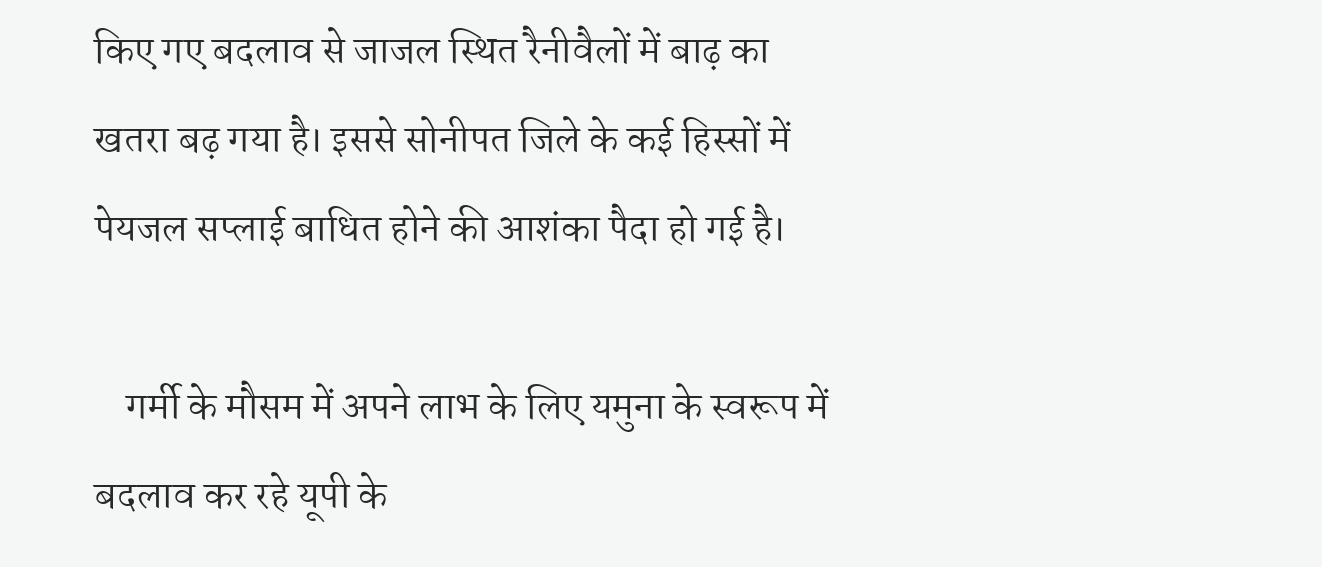किए गए बदलाव से जाजल स्थित रैनीवैलों में बाढ़ का खतरा बढ़ गया है। इससे सोनीपत जिले के कई हिस्सों में पेयजल सप्लाई बाधित होने की आशंका पैदा हो गई है।

    गर्मी के मौसम में अपने लाभ के लिए यमुना के स्वरूप में बदलाव कर रहे यूपी के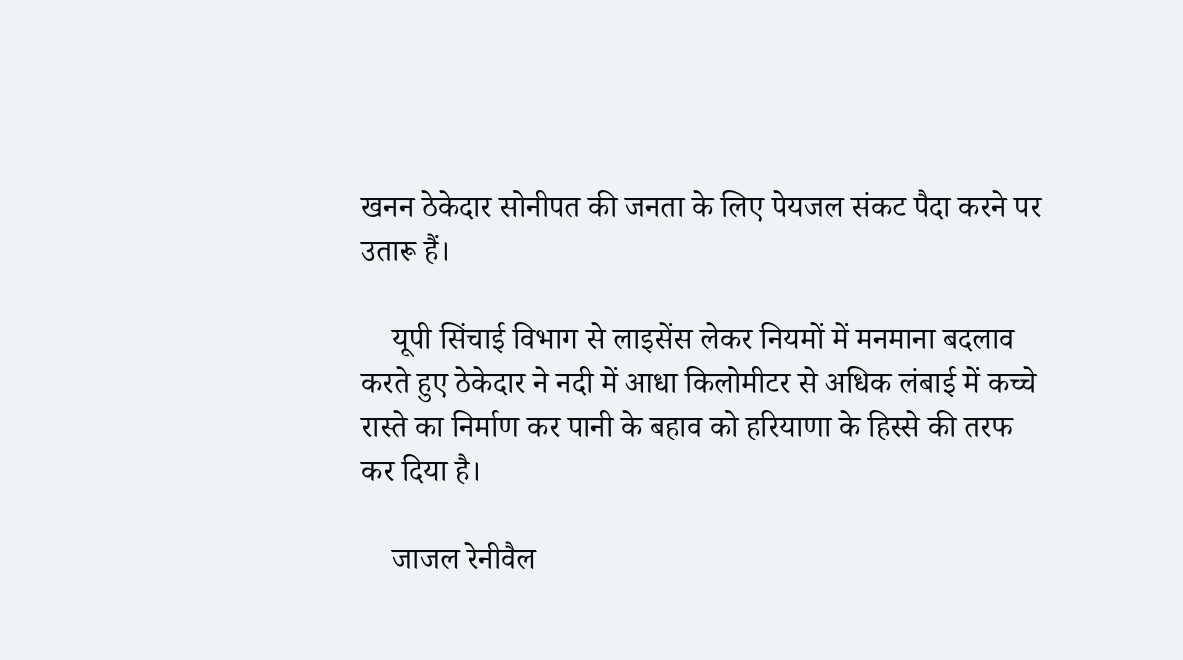खनन ठेकेदार सोनीपत की जनता के लिए पेयजल संकट पैदा करने पर उतारू हैं।

    यूपी सिंचाई विभाग से लाइसेंस लेकर नियमों में मनमाना बदलाव करते हुए ठेकेदार ने नदी में आधा किलोमीटर से अधिक लंबाई में कच्चे रास्ते का निर्माण कर पानी के बहाव को हरियाणा के हिस्से की तरफ कर दिया है।

    जाजल रेनीवैल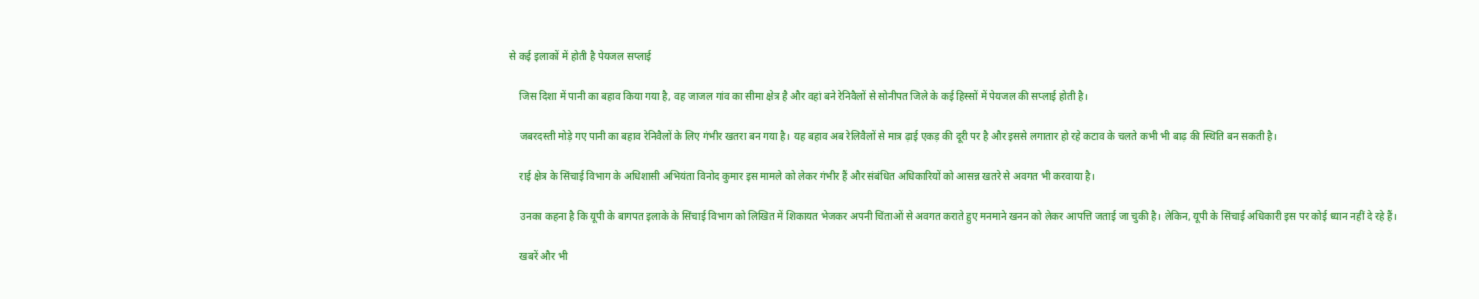से कई इलाकों में होती है पेयजल सप्लाई

    जिस दिशा में पानी का बहाव किया गया है, वह जाजल गांव का सीमा क्षेत्र है और वहां बने रेनिवैलों से सोनीपत जिले के कई हिस्सों में पेयजल की सप्लाई होती है।

    जबरदस्ती मोड़े गए पानी का बहाव रेनिवैलों के लिए गंभीर खतरा बन गया है। यह बहाव अब रेलिवैलों से मात्र ढ़ाई एकड़ की दूरी पर है और इससे लगातार हो रहे कटाव के चलते कभी भी बाढ़ की स्थिति बन सकती है।

    राई क्षेत्र के सिंचाई विभाग के अधिशासी अभियंता विनोद कुमार इस मामले को लेकर गंभीर हैं और संबंधित अधिकारियों को आसन्न खतरे से अवगत भी करवाया है।

    उनका कहना है कि यूपी के बागपत इलाके के सिंचाई विभाग को लिखित में शिकायत भेजकर अपनी चिंताओं से अवगत कराते हुए मनमाने खनन को लेकर आपत्ति जताई जा चुकी है। लेकिन, यूपी के सिंचाई अधिकारी इस पर कोई ध्यान नहीं दे रहे हैं।

    खबरें और भी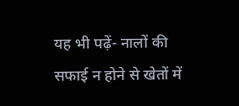यह भी पढ़ें- नालों की सफाई न होने से खेतों में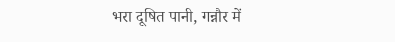भरा दूषित पानी, गन्नौर में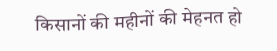किसानों की महीनों की मेहनत हो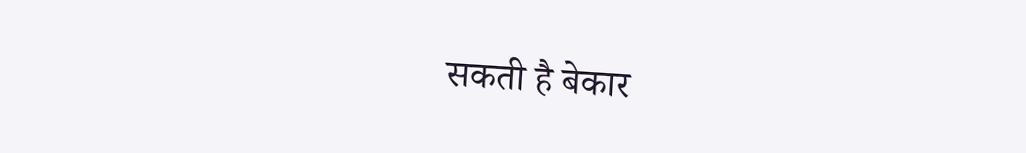सकती है बेकार